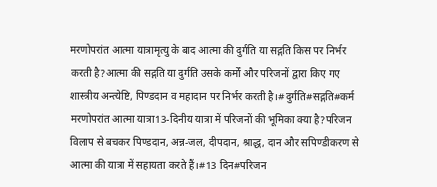मरणोपरांत आत्मा यात्रामृत्यु के बाद आत्मा की दुर्गति या सद्गति किस पर निर्भर करती है?आत्मा की सद्गति या दुर्गति उसके कर्मों और परिजनों द्वारा किए गए शास्त्रीय अन्त्येष्टि, पिण्डदान व महादान पर निर्भर करती है।#दुर्गति#सद्गति#कर्म
मरणोपरांत आत्मा यात्रा13-दिनीय यात्रा में परिजनों की भूमिका क्या है?परिजन विलाप से बचकर पिण्डदान, अन्न-जल, दीपदान, श्राद्ध, दान और सपिण्डीकरण से आत्मा की यात्रा में सहायता करते हैं।#13 दिन#परिजन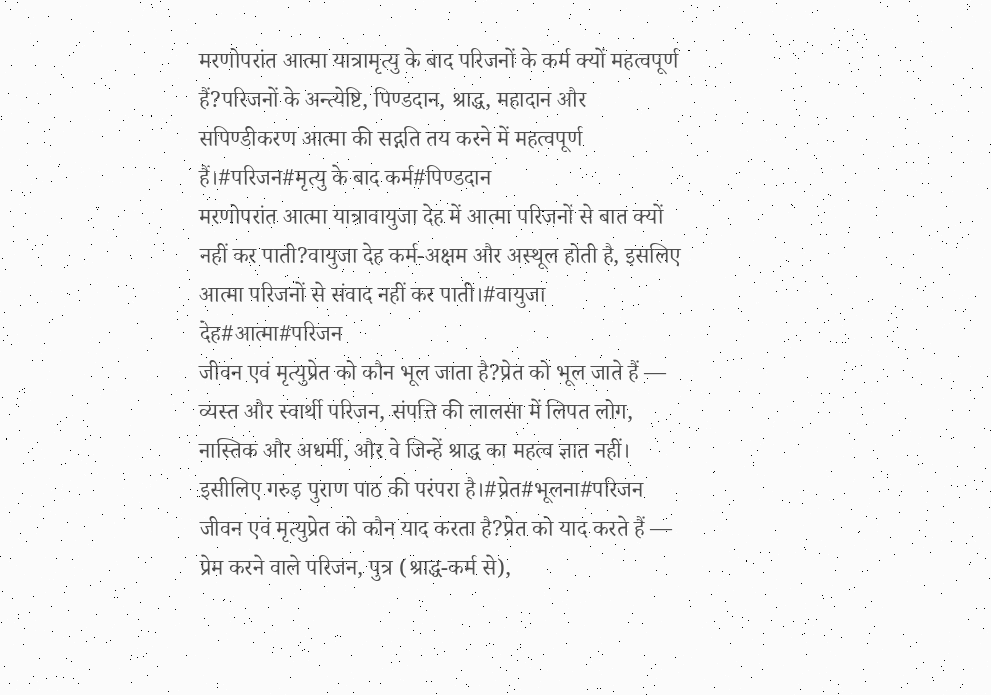मरणोपरांत आत्मा यात्रामृत्यु के बाद परिजनों के कर्म क्यों महत्वपूर्ण हैं?परिजनों के अन्त्येष्टि, पिण्डदान, श्राद्ध, महादान और सपिण्डीकरण आत्मा की सद्गति तय करने में महत्वपूर्ण हैं।#परिजन#मृत्यु के बाद कर्म#पिण्डदान
मरणोपरांत आत्मा यात्रावायुजा देह में आत्मा परिजनों से बात क्यों नहीं कर पाती?वायुजा देह कर्म-अक्षम और अस्थूल होती है, इसलिए आत्मा परिजनों से संवाद नहीं कर पाती।#वायुजा देह#आत्मा#परिजन
जीवन एवं मृत्युप्रेत को कौन भूल जाता है?प्रेत को भूल जाते हैं — व्यस्त और स्वार्थी परिजन, संपत्ति की लालसा में लिपत लोग, नास्तिक और अधर्मी, और वे जिन्हें श्राद्ध का महत्व ज्ञात नहीं। इसीलिए गरुड़ पुराण पाठ की परंपरा है।#प्रेत#भूलना#परिजन
जीवन एवं मृत्युप्रेत को कौन याद करता है?प्रेत को याद करते हैं — प्रेम करने वाले परिजन, पुत्र (श्राद्ध-कर्म से),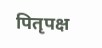पितृपक्ष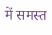में समस्त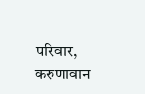परिवार, करुणावान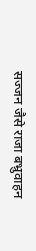सज्जन जैसे राजा बभ्रुवाहन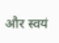और स्वयं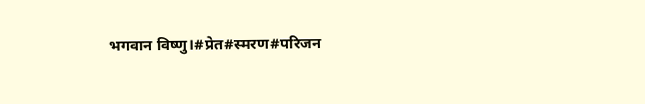भगवान विष्णु।#प्रेत#स्मरण#परिजन